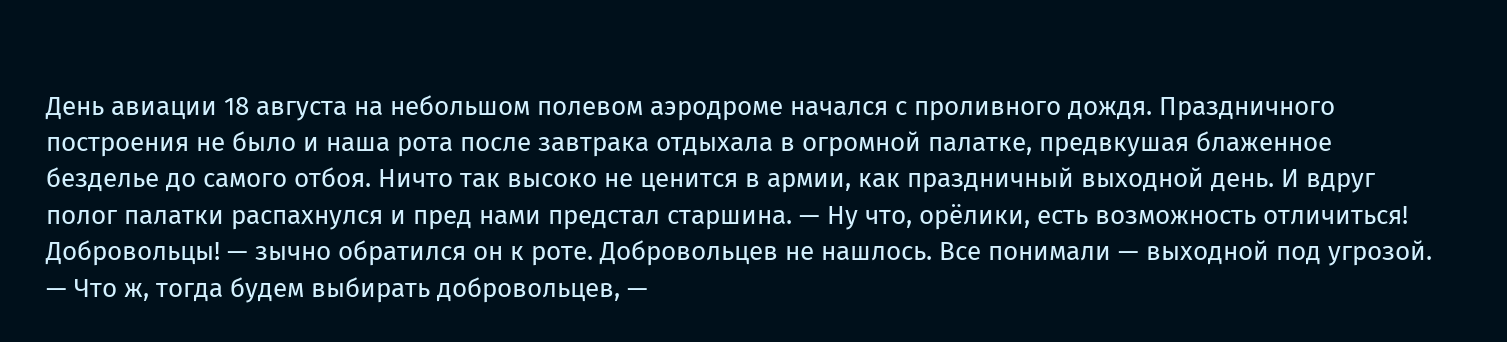День авиации 18 августа на небольшом полевом аэродроме начался с проливного дождя. Праздничного построения не было и наша рота после завтрака отдыхала в огромной палатке, предвкушая блаженное безделье до самого отбоя. Ничто так высоко не ценится в армии, как праздничный выходной день. И вдруг полог палатки распахнулся и пред нами предстал старшина. — Ну что, орёлики, есть возможность отличиться! Добровольцы! — зычно обратился он к роте. Добровольцев не нашлось. Все понимали — выходной под угрозой. — Что ж, тогда будем выбирать добровольцев, —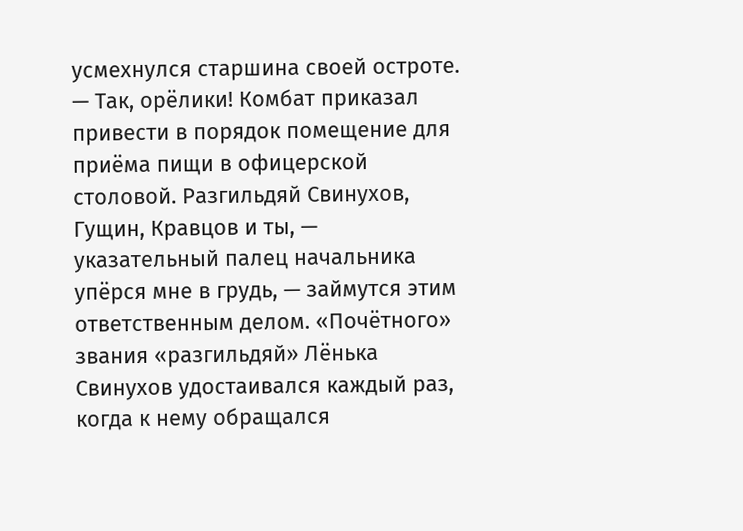усмехнулся старшина своей остроте. — Так, орёлики! Комбат приказал привести в порядок помещение для приёма пищи в офицерской столовой. Разгильдяй Свинухов, Гущин, Кравцов и ты, — указательный палец начальника упёрся мне в грудь, — займутся этим ответственным делом. «Почётного» звания «разгильдяй» Лёнька Свинухов удостаивался каждый раз, когда к нему обращался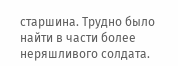старшина. Трудно было найти в части более неряшливого солдата.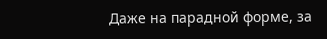Даже на парадной форме, за